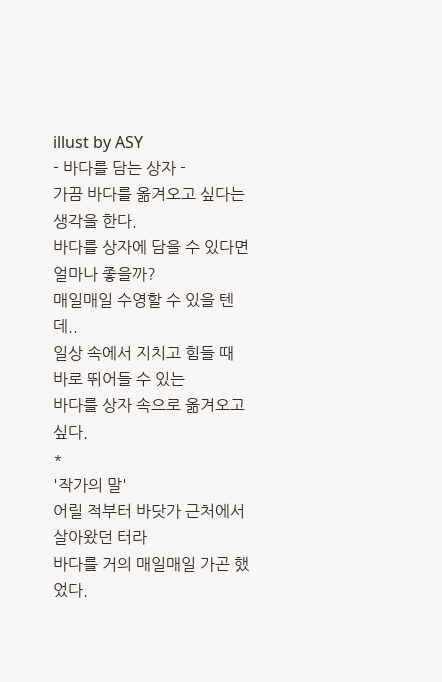illust by ASY
- 바다를 담는 상자 -
가끔 바다를 옮겨오고 싶다는 생각을 한다.
바다를 상자에 담을 수 있다면 얼마나 좋을까?
매일매일 수영할 수 있을 텐데..
일상 속에서 지치고 힘들 때 바로 뛰어들 수 있는
바다를 상자 속으로 옮겨오고 싶다.
*
'작가의 말'
어릴 적부터 바닷가 근처에서 살아왔던 터라
바다를 거의 매일매일 가곤 했었다.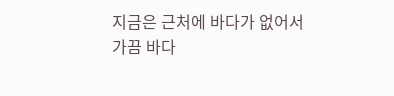지금은 근처에 바다가 없어서
가끔 바다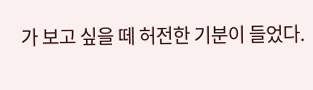가 보고 싶을 떼 허전한 기분이 들었다.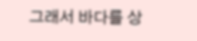그래서 바다를 상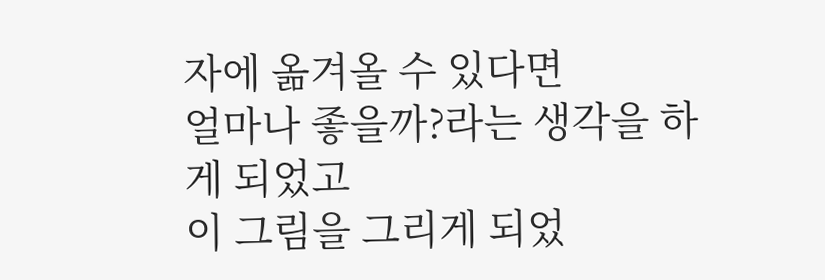자에 옮겨올 수 있다면
얼마나 좋을까?라는 생각을 하게 되었고
이 그림을 그리게 되었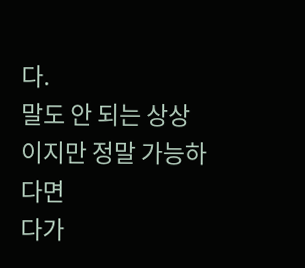다.
말도 안 되는 상상이지만 정말 가능하다면
다가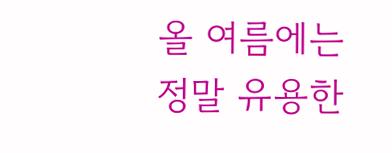올 여름에는 정말 유용한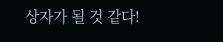상자가 될 것 같다!